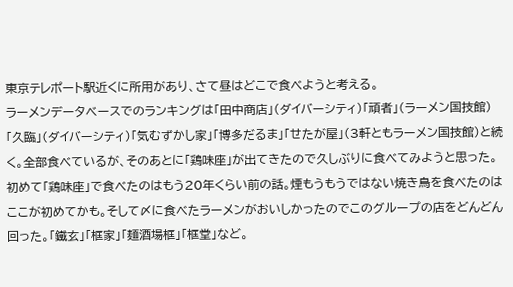東京テレポート駅近くに所用があり、さて昼はどこで食べようと考える。
ラーメンデータベースでのランキングは「田中商店」(ダイバーシティ)「頑者」(ラーメン国技館)「久臨」(ダイバーシティ)「気むずかし家」「博多だるま」「せたが屋」(3軒ともラーメン国技館)と続く。全部食べているが、そのあとに「鶏味座」が出てきたので久しぶりに食べてみようと思った。
初めて「鶏味座」で食べたのはもう20年くらい前の話。煙もうもうではない焼き鳥を食べたのはここが初めてかも。そして〆に食べたラーメンがおいしかったのでこのグループの店をどんどん回った。「鐵玄」「框家」「麺酒場框」「框堂」など。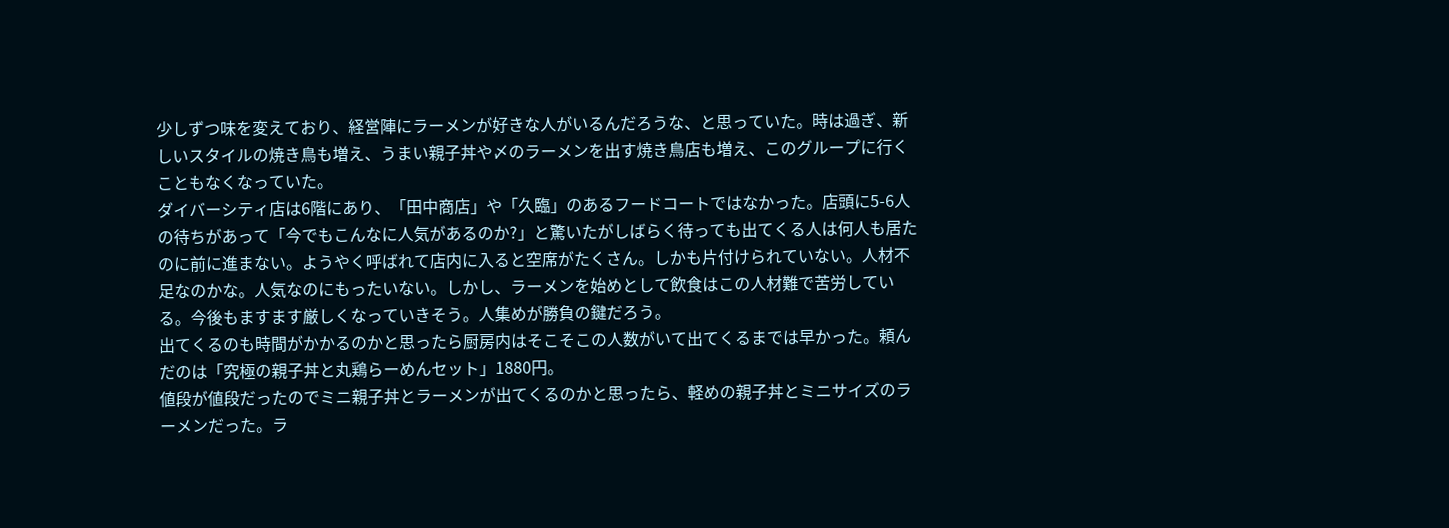少しずつ味を変えており、経営陣にラーメンが好きな人がいるんだろうな、と思っていた。時は過ぎ、新しいスタイルの焼き鳥も増え、うまい親子丼や〆のラーメンを出す焼き鳥店も増え、このグループに行くこともなくなっていた。
ダイバーシティ店は6階にあり、「田中商店」や「久臨」のあるフードコートではなかった。店頭に5-6人の待ちがあって「今でもこんなに人気があるのか?」と驚いたがしばらく待っても出てくる人は何人も居たのに前に進まない。ようやく呼ばれて店内に入ると空席がたくさん。しかも片付けられていない。人材不足なのかな。人気なのにもったいない。しかし、ラーメンを始めとして飲食はこの人材難で苦労している。今後もますます厳しくなっていきそう。人集めが勝負の鍵だろう。
出てくるのも時間がかかるのかと思ったら厨房内はそこそこの人数がいて出てくるまでは早かった。頼んだのは「究極の親子丼と丸鶏らーめんセット」1880円。
値段が値段だったのでミニ親子丼とラーメンが出てくるのかと思ったら、軽めの親子丼とミニサイズのラーメンだった。ラ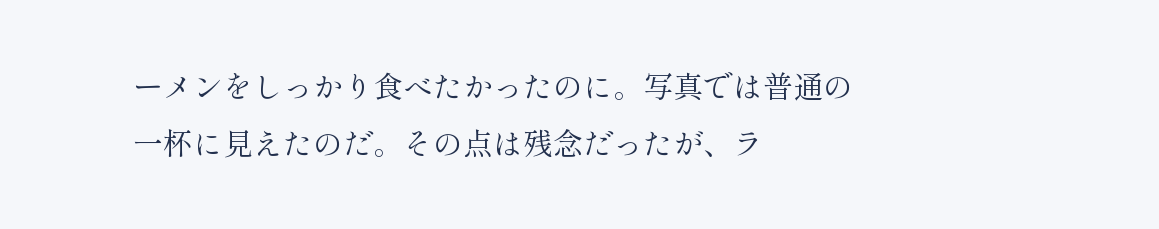ーメンをしっかり食べたかったのに。写真では普通の一杯に見えたのだ。その点は残念だったが、ラ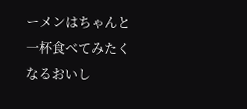ーメンはちゃんと一杯食べてみたくなるおいし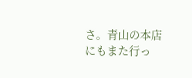さ。青山の本店にもまた行っ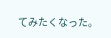てみたくなった。